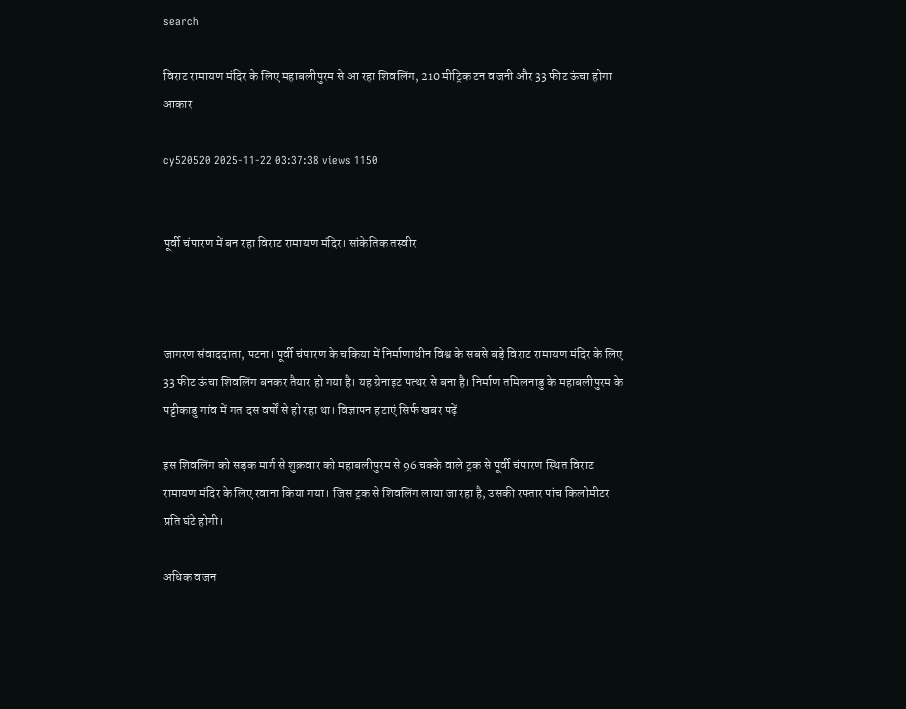search

विराट रामायण मंदिर के लिए महाबलीपुरम से आ रहा शिवलिंग, 210 मीट्रिक टन वजनी और 33 फीट ऊंचा होगा आकार

cy520520 2025-11-22 03:37:38 views 1150


पूर्वी चंपारण में बन रहा विराट रामायण मंदिर। सांकेतिक तस्वीर



जागरण संवाददाता, पटना। पूर्वी चंपारण के चकिया में निर्माणाधीन विश्व के सबसे बड़े विराट रामायण मंदिर के लिए 33 फीट ऊंचा शिवलिंग बनकर तैयार हो गया है। यह ग्रेनाइट पत्थर से बना है। निर्माण तमिलनाडु के महाबलीपुरम के पट्टीकाडु गांव में गत दस वर्षों से हो रहा था। विज्ञापन हटाएं सिर्फ खबर पढ़ें

इस शिवलिंग को सड़क मार्ग से शुक्रवार को महाबलीपुरम से 96 चक्के वाले ट्रक से पूर्वी चंपारण स्थित विराट रामायण मंदिर के लिए रवाना किया गया। जिस ट्रक से शिवलिंग लाया जा रहा है, उसकी रफ्तार पांच किलोमीटर प्रति घंटे होगी।

अधिक वजन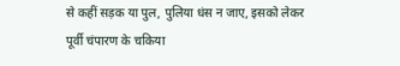से कहीं सड़क या पुल, पुलिया धंस न जाए, इसको लेकर पूर्वी चंपारण के चकिया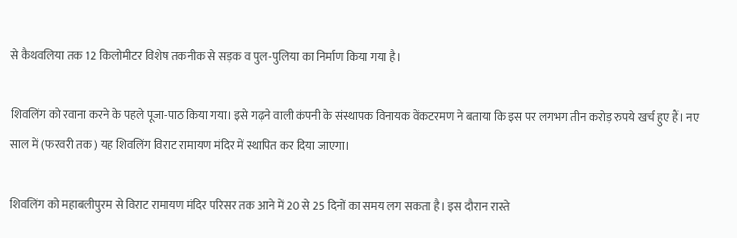से कैथवलिया तक 12 किलोमीटर विशेष तकनीक से सड़क व पुल-पुलिया का निर्माण किया गया है।

शिवलिंग को रवाना करने के पहले पूजा-पाठ किया गया। इसे गढ़ने वाली कंपनी के संस्थापक विनायक वेंकटरमण ने बताया कि इस पर लगभग तीन करोड़ रुपये खर्च हुए हैं। नए साल में (फरवरी तक) यह शिवलिंग विराट रामायण मंदिर में स्थापित कर दिया जाएगा।

शिवलिंग को महाबलीपुरम से विराट रामायण मंदिर परिसर तक आने में 20 से 25 दिनों का समय लग सकता है। इस दौरान रास्ते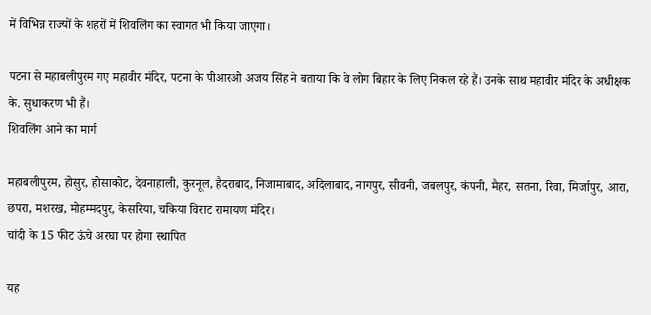में विभिन्न राज्यों के शहरों में शिवलिंग का स्वागत भी किया जाएगा।

पटना से महाबलीपुरम गए महावीर मंदिर, पटना के पीआरओ अजय सिंह ने बताया कि वे लोग बिहार के लिए निकल रहे हैं। उनके साथ महावीर मंदिर के अधीक्षक के. सुधाकरण भी हैं।
शिवलिंग आने का मार्ग

महाबलीपुरम, होसुर, होसाकोट, देवनाहाली, कुरनूल, हैदराबाद, निजामाबाद, अदिलाबाद, नागपुर, सीवनी, जबलपुर, कंपनी, मैहर, सतना, रिवा, मिर्जापुर, आरा, छपरा, मशरख, मोहम्मदपुर, केसरिया, चकिया विराट रामायण मंदिर।
चांदी के 15 फीट ऊंचे अरघा पर होगा स्थापित

यह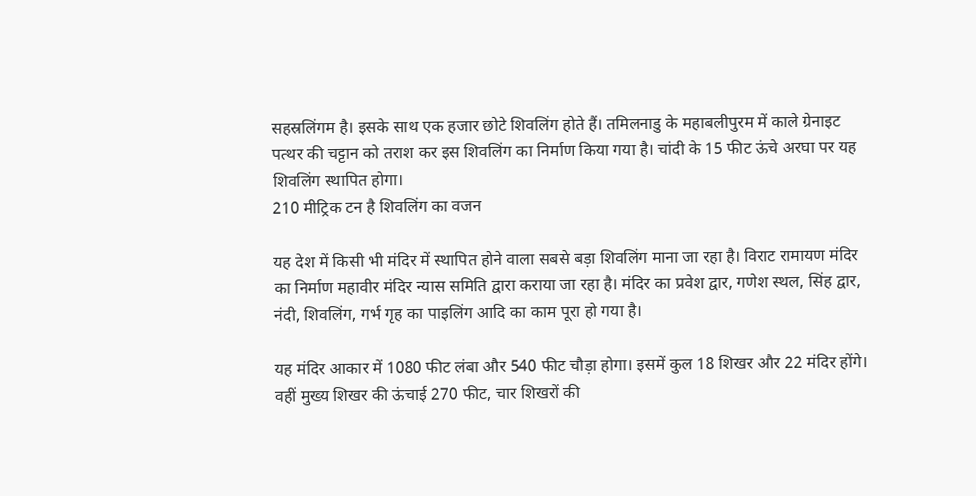सहस्रलिंगम है। इसके साथ एक हजार छोटे शिवलिंग होते हैं। तमिलनाडु के महाबलीपुरम में काले ग्रेनाइट पत्थर की चट्टान को तराश कर इस शिवलिंग का निर्माण किया गया है। चांदी के 15 फीट ऊंचे अरघा पर यह शिवलिंग स्थापित होगा।
210 मीट्रिक टन है शिवलिंग का वजन

यह देश में किसी भी मंदिर में स्थापित होने वाला सबसे बड़ा शिवलिंग माना जा रहा है। विराट रामायण मंदिर का निर्माण महावीर मंदिर न्यास समिति द्वारा कराया जा रहा है। मंदिर का प्रवेश द्वार, गणेश स्थल, सिंह द्वार, नंदी, शिवलिंग, गर्भ गृह का पाइलिंग आदि का काम पूरा हो गया है।

यह मंदिर आकार में 1080 फीट लंबा और 540 फीट चौड़ा होगा। इसमें कुल 18 शिखर और 22 मंदिर होंगे। वहीं मुख्य शिखर की ऊंचाई 270 फीट, चार शिखरों की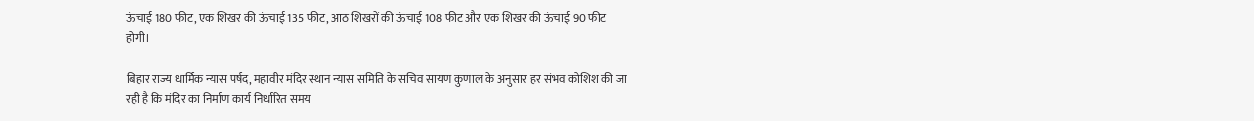ऊंचाई 180 फीट, एक शिखर की ऊंचाई 135 फीट, आठ शिखरों की ऊंचाई 108 फीट और एक शिखर की ऊंचाई 90 फीट होगी।

बिहार राज्य धार्मिक न्यास पर्षद, महावीर मंदिर स्थान न्यास समिति के सचिव सायण कुणाल के अनुसार हर संभव कोशिश की जा रही है कि मंदिर का निर्माण कार्य निर्धारित समय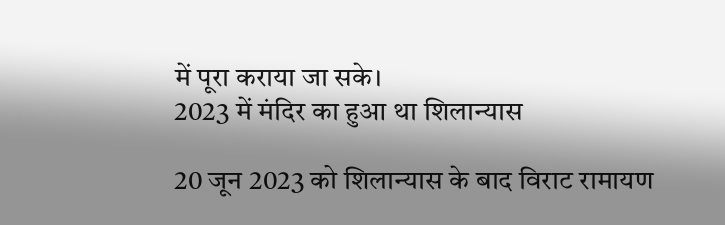में पूरा कराया जा सके।
2023 में मंदिर का हुआ था शिलान्यास

20 जून 2023 को शिलान्यास के बाद विराट रामायण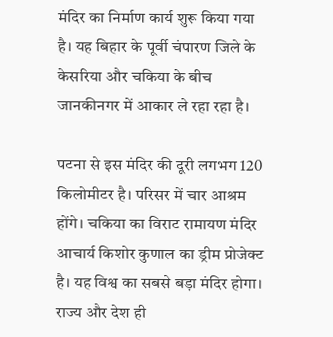मंदिर का निर्माण कार्य शुरू किया गया है। यह बिहार के पूर्वी चंपारण जिले के केसरिया और चकिया के बीच जानकीनगर में आकार ले रहा रहा है।

पटना से इस मंदिर की दूरी लगभग 120 किलोमीटर है। परिसर में चार आश्रम होंगे। चकिया का विराट रामायण मंदिर आचार्य किशोर कुणाल का ड्रीम प्रोजेक्ट है। यह विश्व का सबसे बड़ा मंदिर होगा। राज्य और देश ही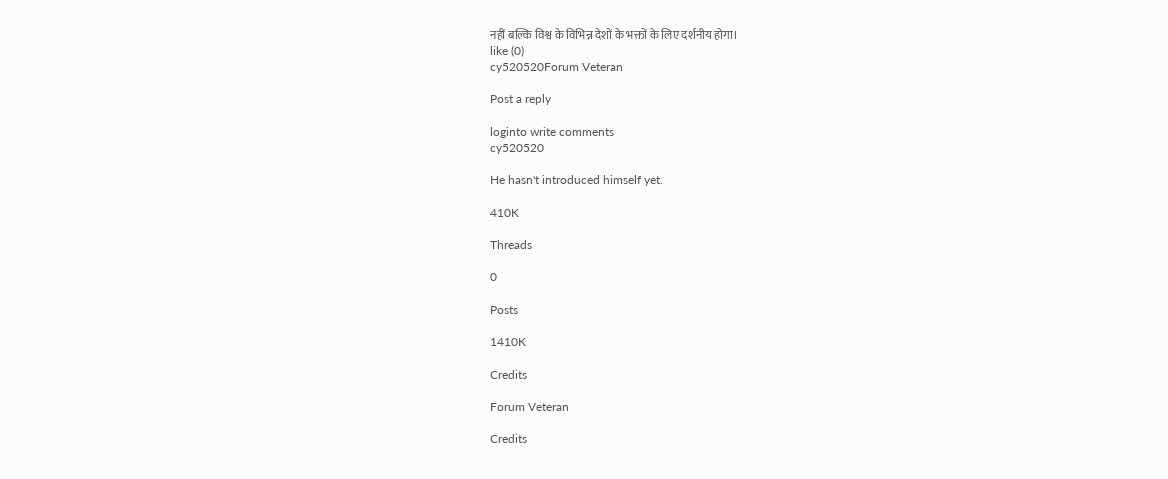नहीं बल्कि विश्व के विभिन्न देशों के भक्तों के लिए दर्शनीय होगा।
like (0)
cy520520Forum Veteran

Post a reply

loginto write comments
cy520520

He hasn't introduced himself yet.

410K

Threads

0

Posts

1410K

Credits

Forum Veteran

Credits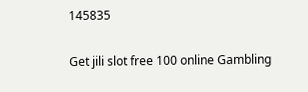145835

Get jili slot free 100 online Gambling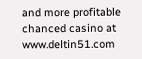and more profitable chanced casino at www.deltin51.com